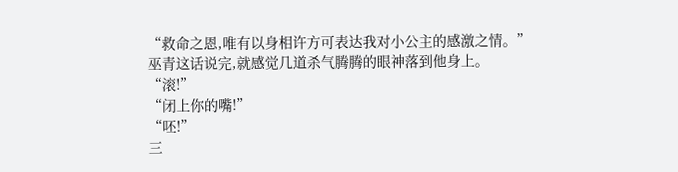“救命之恩,唯有以身相许方可表达我对小公主的感激之情。”
巫青这话说完,就感觉几道杀气腾腾的眼神落到他身上。
“滚!”
“闭上你的嘴!”
“呸!”
三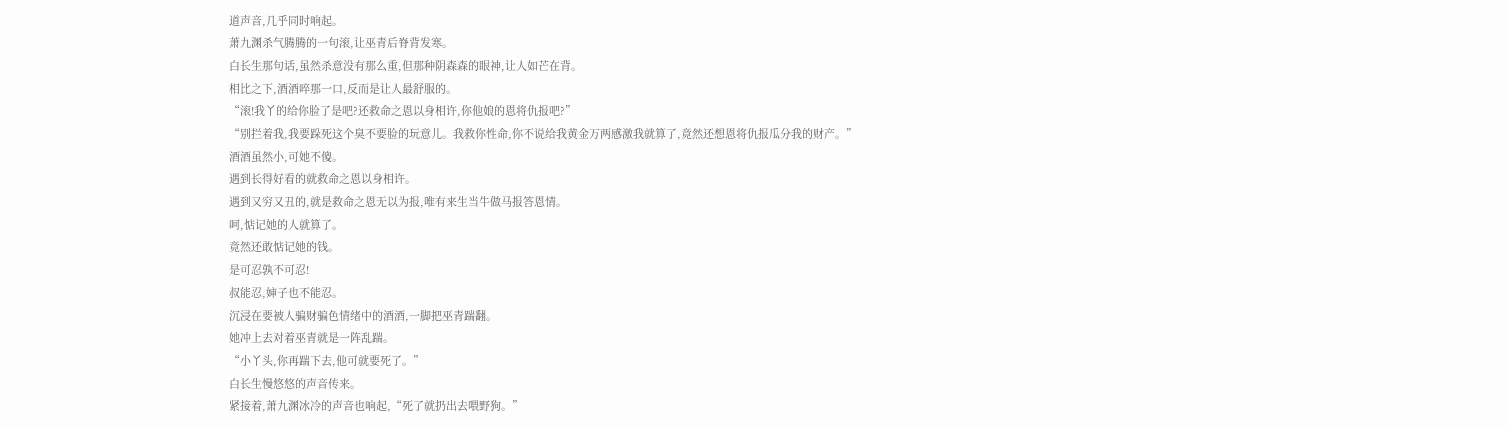道声音,几乎同时响起。
萧九渊杀气腾腾的一句滚,让巫青后脊背发寒。
白长生那句话,虽然杀意没有那么重,但那种阴森森的眼神,让人如芒在背。
相比之下,酒酒啐那一口,反而是让人最舒服的。
“滚!我丫的给你脸了是吧?还救命之恩以身相许,你他娘的恩将仇报吧?”
“别拦着我,我要跺死这个臭不要脸的玩意儿。我救你性命,你不说给我黄金万两感激我就算了,竟然还想恩将仇报瓜分我的财产。”
酒酒虽然小,可她不傻。
遇到长得好看的就救命之恩以身相许。
遇到又穷又丑的,就是救命之恩无以为报,唯有来生当牛做马报答恩情。
呵,惦记她的人就算了。
竟然还敢惦记她的钱。
是可忍孰不可忍!
叔能忍,婶子也不能忍。
沉浸在要被人骗财骗色情绪中的酒酒,一脚把巫青踹翻。
她冲上去对着巫青就是一阵乱踹。
“小丫头,你再踹下去,他可就要死了。”
白长生慢悠悠的声音传来。
紧接着,萧九渊冰冷的声音也响起,“死了就扔出去喂野狗。”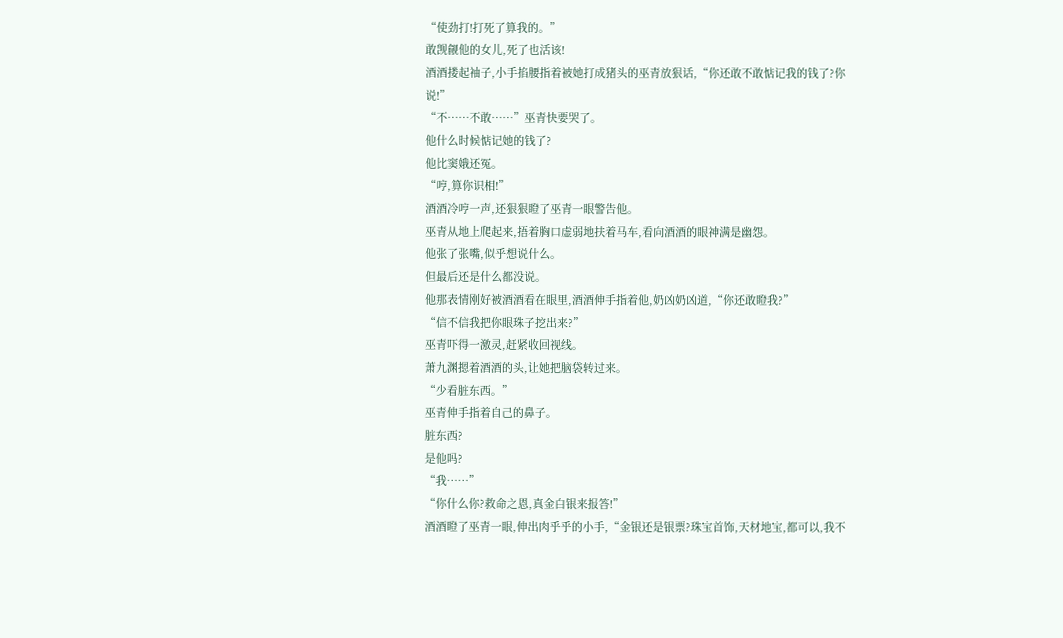“使劲打!打死了算我的。”
敢觊觎他的女儿,死了也活该!
酒酒搂起袖子,小手掐腰指着被她打成猪头的巫青放狠话,“你还敢不敢惦记我的钱了?你说!”
“不……不敢……”巫青快要哭了。
他什么时候惦记她的钱了?
他比窦娥还冤。
“哼,算你识相!”
酒酒冷哼一声,还狠狠瞪了巫青一眼警告他。
巫青从地上爬起来,捂着胸口虚弱地扶着马车,看向酒酒的眼神满是幽怨。
他张了张嘴,似乎想说什么。
但最后还是什么都没说。
他那表情刚好被酒酒看在眼里,酒酒伸手指着他,奶凶奶凶道,“你还敢瞪我?”
“信不信我把你眼珠子挖出来?”
巫青吓得一激灵,赶紧收回视线。
萧九渊摁着酒酒的头,让她把脑袋转过来。
“少看脏东西。”
巫青伸手指着自己的鼻子。
脏东西?
是他吗?
“我……”
“你什么你?救命之恩,真金白银来报答!”
酒酒瞪了巫青一眼,伸出肉乎乎的小手,“金银还是银票?珠宝首饰,天材地宝,都可以,我不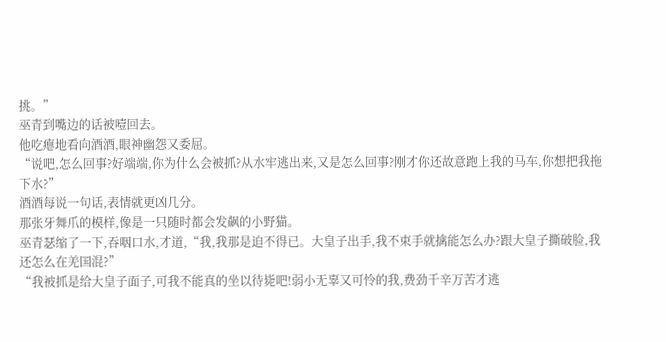挑。”
巫青到嘴边的话被噎回去。
他吃瘪地看向酒酒,眼神幽怨又委屈。
“说吧,怎么回事?好端端,你为什么会被抓?从水牢逃出来,又是怎么回事?刚才你还故意跑上我的马车,你想把我拖下水?”
酒酒每说一句话,表情就更凶几分。
那张牙舞爪的模样,像是一只随时都会发飙的小野猫。
巫青瑟缩了一下,吞咽口水,才道,“我,我那是迫不得已。大皇子出手,我不束手就擒能怎么办?跟大皇子撕破脸,我还怎么在羌国混?”
“我被抓是给大皇子面子,可我不能真的坐以待毙吧!弱小无辜又可怜的我,费劲千辛万苦才逃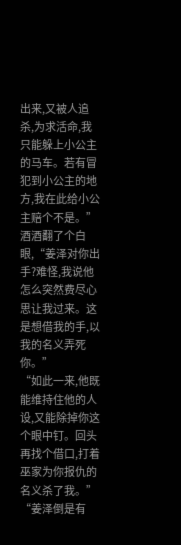出来,又被人追杀,为求活命,我只能躲上小公主的马车。若有冒犯到小公主的地方,我在此给小公主赔个不是。”
酒酒翻了个白眼,“姜泽对你出手?难怪,我说他怎么突然费尽心思让我过来。这是想借我的手,以我的名义弄死你。”
“如此一来,他既能维持住他的人设,又能除掉你这个眼中钉。回头再找个借口,打着巫家为你报仇的名义杀了我。”
“姜泽倒是有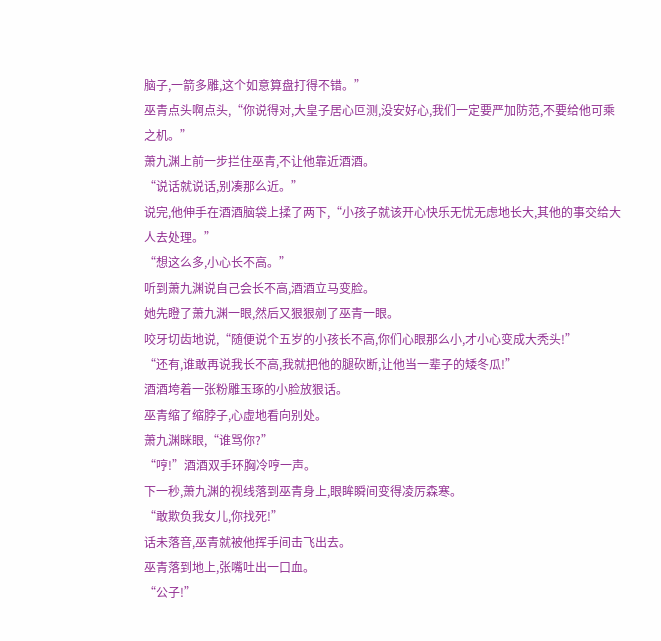脑子,一箭多雕,这个如意算盘打得不错。”
巫青点头啊点头,“你说得对,大皇子居心叵测,没安好心,我们一定要严加防范,不要给他可乘之机。”
萧九渊上前一步拦住巫青,不让他靠近酒酒。
“说话就说话,别凑那么近。”
说完,他伸手在酒酒脑袋上揉了两下,“小孩子就该开心快乐无忧无虑地长大,其他的事交给大人去处理。”
“想这么多,小心长不高。”
听到萧九渊说自己会长不高,酒酒立马变脸。
她先瞪了萧九渊一眼,然后又狠狠剜了巫青一眼。
咬牙切齿地说,“随便说个五岁的小孩长不高,你们心眼那么小,才小心变成大秃头!”
“还有,谁敢再说我长不高,我就把他的腿砍断,让他当一辈子的矮冬瓜!”
酒酒垮着一张粉雕玉琢的小脸放狠话。
巫青缩了缩脖子,心虚地看向别处。
萧九渊眯眼,“谁骂你?”
“哼!”酒酒双手环胸冷哼一声。
下一秒,萧九渊的视线落到巫青身上,眼眸瞬间变得凌厉森寒。
“敢欺负我女儿,你找死!”
话未落音,巫青就被他挥手间击飞出去。
巫青落到地上,张嘴吐出一口血。
“公子!”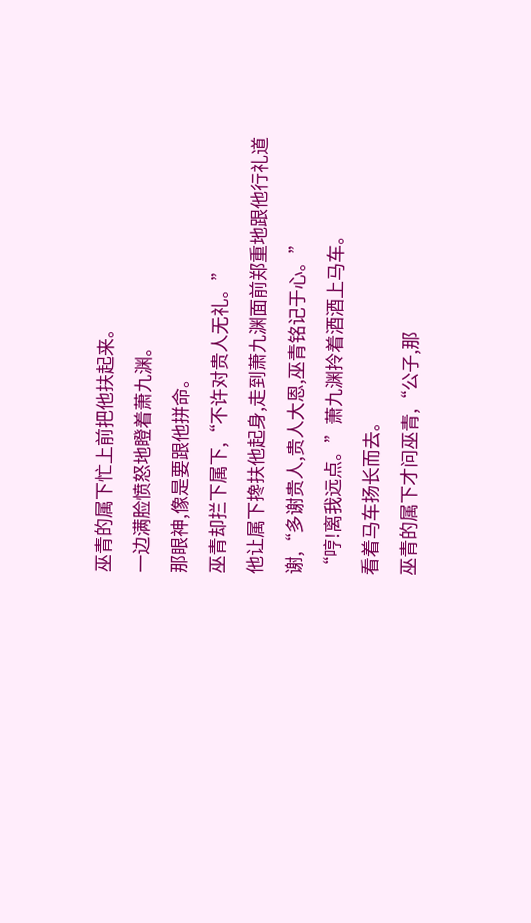巫青的属下忙上前把他扶起来。
一边满脸愤怒地瞪着萧九渊。
那眼神,像是要跟他拼命。
巫青却拦下属下,“不许对贵人无礼。”
他让属下搀扶他起身,走到萧九渊面前郑重地跟他行礼道谢,“多谢贵人,贵人大恩,巫青铭记于心。”
“哼!离我远点。”萧九渊拎着酒酒上马车。
看着马车扬长而去。
巫青的属下才问巫青,“公子,那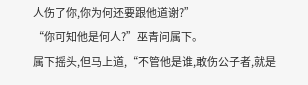人伤了你,你为何还要跟他道谢?”
“你可知他是何人?”巫青问属下。
属下摇头,但马上道,“不管他是谁,敢伤公子者,就是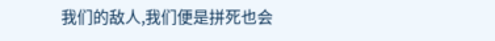我们的敌人,我们便是拼死也会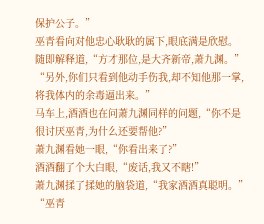保护公子。”
巫青看向对他忠心耿耿的属下,眼底满是欣慰。
随即解释道,“方才那位,是大齐新帝,萧九渊。”
“另外,你们只看到他动手伤我,却不知他那一掌,将我体内的余毒逼出来。”
马车上,酒酒也在问萧九渊同样的问题,“你不是很讨厌巫青,为什么还要帮他?”
萧九渊看她一眼,“你看出来了?”
酒酒翻了个大白眼,“废话,我又不瞎!”
萧九渊揉了揉她的脑袋道,“我家酒酒真聪明。”
“巫青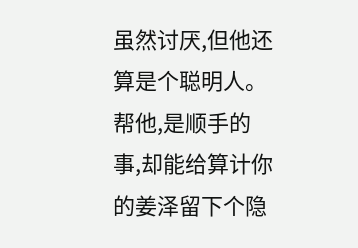虽然讨厌,但他还算是个聪明人。帮他,是顺手的事,却能给算计你的姜泽留下个隐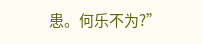患。何乐不为?”